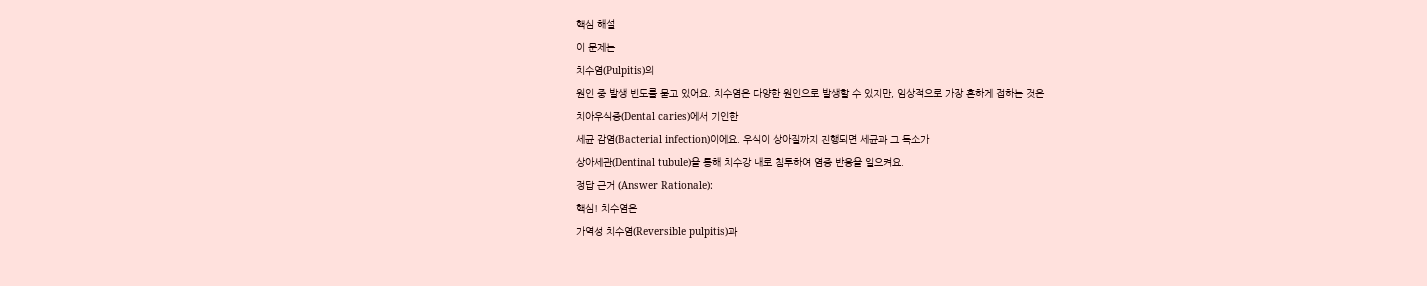핵심 해설
이 문제는
치수염(Pulpitis)의
원인 중 발생 빈도를 묻고 있어요. 치수염은 다양한 원인으로 발생할 수 있지만, 임상적으로 가장 흔하게 접하는 것은
치아우식증(Dental caries)에서 기인한
세균 감염(Bacterial infection)이에요. 우식이 상아질까지 진행되면 세균과 그 독소가
상아세관(Dentinal tubule)을 통해 치수강 내로 침투하여 염증 반응을 일으켜요.
정답 근거 (Answer Rationale):
핵심! 치수염은
가역성 치수염(Reversible pulpitis)과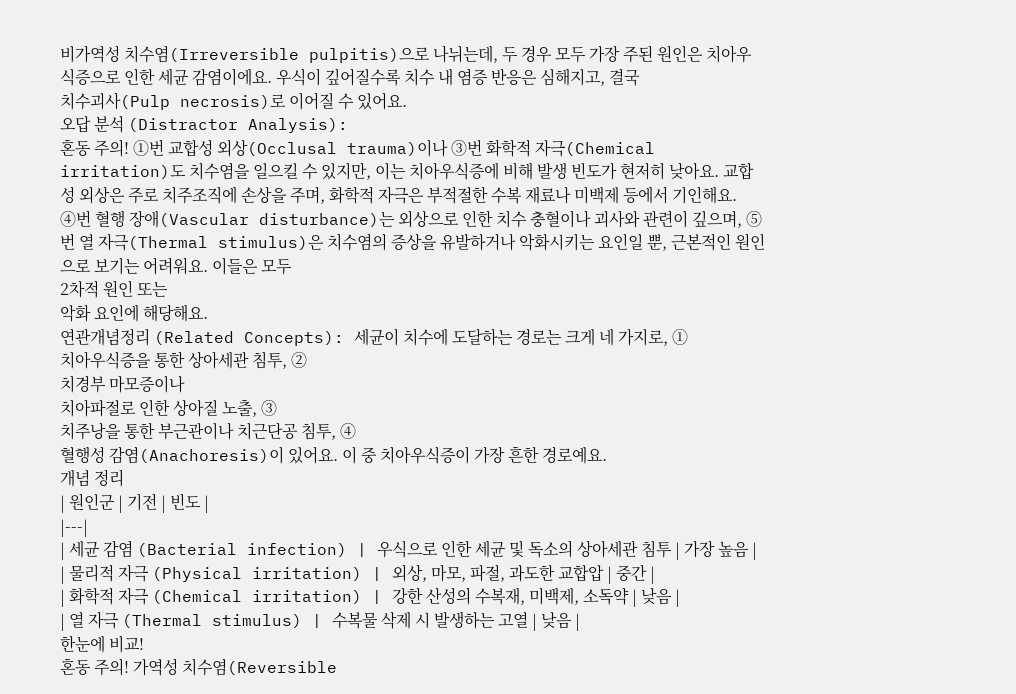비가역성 치수염(Irreversible pulpitis)으로 나뉘는데, 두 경우 모두 가장 주된 원인은 치아우식증으로 인한 세균 감염이에요. 우식이 깊어질수록 치수 내 염증 반응은 심해지고, 결국
치수괴사(Pulp necrosis)로 이어질 수 있어요.
오답 분석 (Distractor Analysis):
혼동 주의! ①번 교합성 외상(Occlusal trauma)이나 ③번 화학적 자극(Chemical irritation)도 치수염을 일으킬 수 있지만, 이는 치아우식증에 비해 발생 빈도가 현저히 낮아요. 교합성 외상은 주로 치주조직에 손상을 주며, 화학적 자극은 부적절한 수복 재료나 미백제 등에서 기인해요.
④번 혈행 장애(Vascular disturbance)는 외상으로 인한 치수 충혈이나 괴사와 관련이 깊으며, ⑤번 열 자극(Thermal stimulus)은 치수염의 증상을 유발하거나 악화시키는 요인일 뿐, 근본적인 원인으로 보기는 어려워요. 이들은 모두
2차적 원인 또는
악화 요인에 해당해요.
연관개념정리 (Related Concepts): 세균이 치수에 도달하는 경로는 크게 네 가지로, ①
치아우식증을 통한 상아세관 침투, ②
치경부 마모증이나
치아파절로 인한 상아질 노출, ③
치주낭을 통한 부근관이나 치근단공 침투, ④
혈행성 감염(Anachoresis)이 있어요. 이 중 치아우식증이 가장 흔한 경로예요.
개념 정리
| 원인군 | 기전 | 빈도 |
|---|
| 세균 감염 (Bacterial infection) | 우식으로 인한 세균 및 독소의 상아세관 침투 | 가장 높음 |
| 물리적 자극 (Physical irritation) | 외상, 마모, 파절, 과도한 교합압 | 중간 |
| 화학적 자극 (Chemical irritation) | 강한 산성의 수복재, 미백제, 소독약 | 낮음 |
| 열 자극 (Thermal stimulus) | 수복물 삭제 시 발생하는 고열 | 낮음 |
한눈에 비교!
혼동 주의! 가역성 치수염(Reversible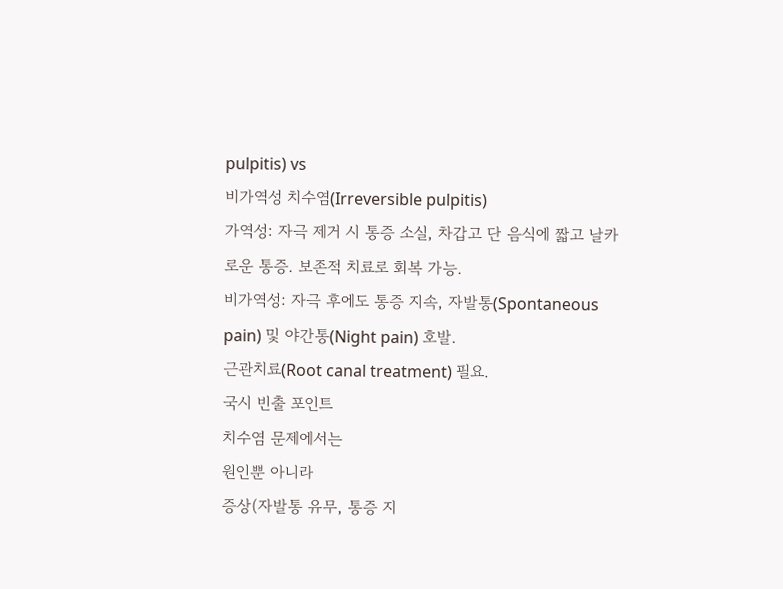pulpitis) vs
비가역성 치수염(Irreversible pulpitis)
가역성: 자극 제거 시 통증 소실, 차갑고 단 음식에 짧고 날카로운 통증. 보존적 치료로 회복 가능.
비가역성: 자극 후에도 통증 지속, 자발통(Spontaneous pain) 및 야간통(Night pain) 호발.
근관치료(Root canal treatment) 필요.
국시 빈출 포인트
치수염 문제에서는
원인뿐 아니라
증상(자발통 유무, 통증 지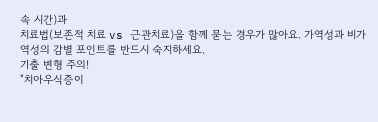속 시간)과
치료법(보존적 치료 vs 근관치료)을 함께 묻는 경우가 많아요. 가역성과 비가역성의 감별 포인트를 반드시 숙지하세요.
기출 변형 주의!
"치아우식증이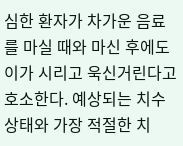심한 환자가 차가운 음료를 마실 때와 마신 후에도 이가 시리고 욱신거린다고 호소한다. 예상되는 치수 상태와 가장 적절한 치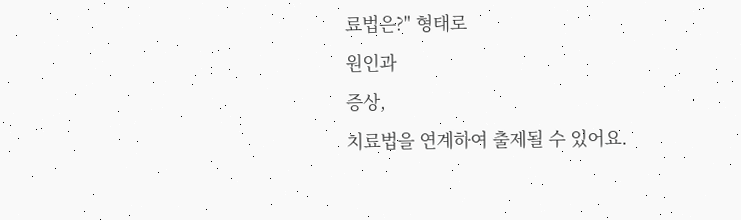료법은?" 형태로
원인과
증상,
치료법을 연계하여 출제될 수 있어요.